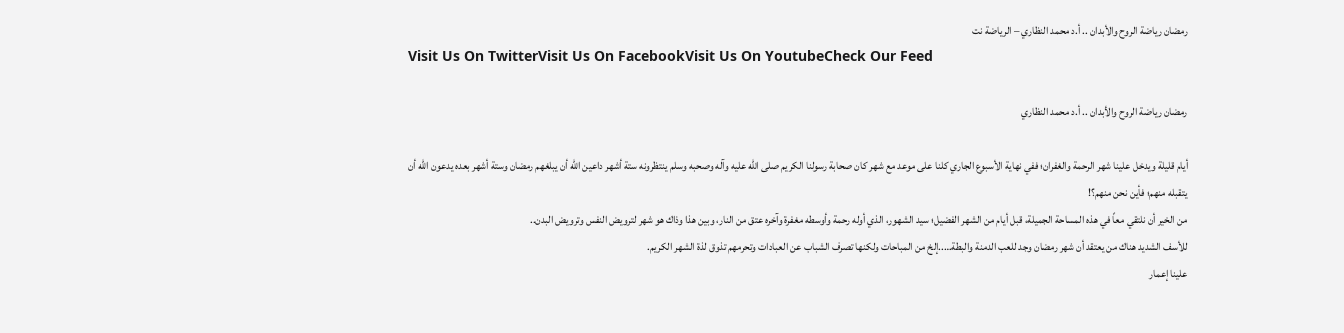رمضان رياضة الروح والأبدان .. أ.د محمد النظاري – الرياضة نت
Visit Us On TwitterVisit Us On FacebookVisit Us On YoutubeCheck Our Feed

رمضان رياضة الروح والأبدان .. أ.د محمد النظاري

أيام قليلة ويدخل علينا شهر الرحمة والغفران؛ ففي نهاية الأسبوع الجاري كلنا على موعد مع شهر كان صحابة رسولنا الكريم صلى الله عليه وآله وصحبه وسلم ينتظرونه ستة أشهر داعين الله أن يبلغهم رمضان وستة أشهر بعده يدعون الله أن يتقبله منهم؛ فأين نحن منهم؟!
من الخير أن نلتقي معاً في هذه المساحة الجميلة، قبل أيام من الشهر الفضيل؛ سيد الشهور، الذي أوله رحمة وأوسطه مغفرة وآخره عتق من النار، وبين هذا وذاك هو شهر لترويض النفس وترويض البدن..
للأسف الشديد هناك من يعتقد أن شهر رمضان وجد للعب الدمنة والبطة…..إلخ من المباحات ولكنها تصرف الشباب عن العبادات وتحرمهم تذوق لذة الشهر الكريم.
علينا إعمار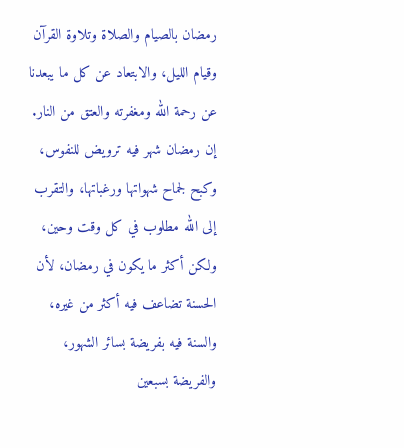رمضان بالصيام والصلاة وتلاوة القرآن وقيام الليل، والابتعاد عن كل ما يبعدنا عن رحمة الله ومغفرته والعتق من النار.
إن رمضان شهر فيه ترويض للنفوس، وكبح لجماح شهواتها ورغباتها، والتقرب إلى الله مطلوب في كل وقت وحين، ولكن أكثر ما يكون في رمضان، لأن الحسنة تضاعف فيه أكثر من غيره، والسنة فيه بفريضة بسائر الشهور، والفريضة بسبعين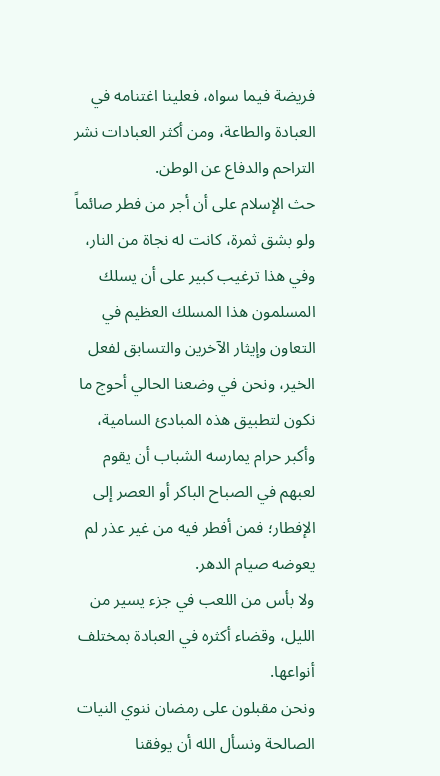فريضة فيما سواه، فعلينا اغتنامه في العبادة والطاعة، ومن أكثر العبادات نشر التراحم والدفاع عن الوطن.
حث الإسلام على أن أجر من فطر صائماً ولو بشق ثمرة، كانت له نجاة من النار، وفي هذا ترغيب كبير على أن يسلك المسلمون هذا المسلك العظيم في التعاون وإيثار الآخرين والتسابق لفعل الخير، ونحن في وضعنا الحالي أحوج ما نكون لتطبيق هذه المبادئ السامية، وأكبر حرام يمارسه الشباب أن يقوم لعبهم في الصباح الباكر أو العصر إلى الإفطار؛ فمن أفطر فيه من غير عذر لم يعوضه صيام الدهر.
ولا بأس من اللعب في جزء يسير من الليل، وقضاء أكثره في العبادة بمختلف أنواعها.
ونحن مقبلون على رمضان ننوي النيات الصالحة ونسأل الله أن يوفقنا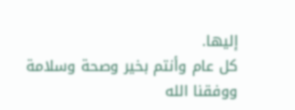إليها.
كل عام وأنتم بخير وصحة وسلامة ووفقنا الله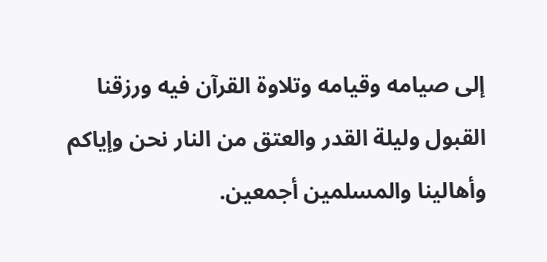إلى صيامه وقيامه وتلاوة القرآن فيه ورزقنا القبول وليلة القدر والعتق من النار نحن وإياكم وأهالينا والمسلمين أجمعين.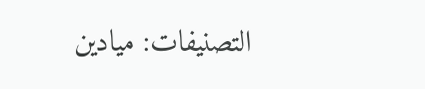التصنيفات: ميادين